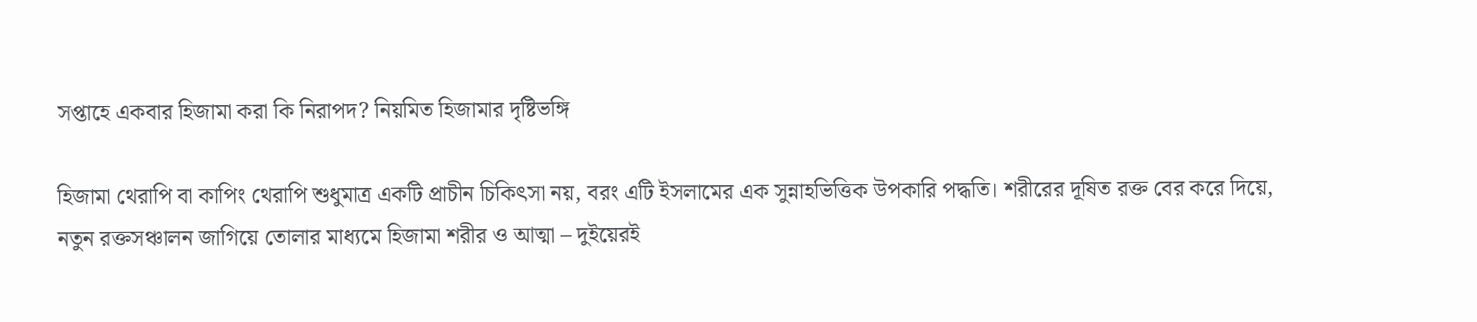সপ্তাহে একবার হিজামা করা কি নিরাপদ? নিয়মিত হিজামার দৃষ্টিভঙ্গি

হিজামা থেরাপি বা কাপিং থেরাপি শুধুমাত্র একটি প্রাচীন চিকিৎসা নয়, বরং এটি ইসলামের এক সুন্নাহভিত্তিক উপকারি পদ্ধতি। শরীরের দূষিত রক্ত বের করে দিয়ে, নতুন রক্তসঞ্চালন জাগিয়ে তোলার মাধ্যমে হিজামা শরীর ও আত্মা – দুইয়েরই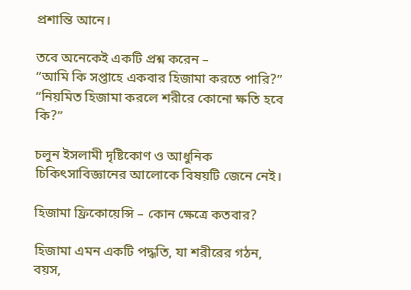প্রশান্তি আনে।

তবে অনেকেই একটি প্রশ্ন করেন –
“আমি কি সপ্তাহে একবার হিজামা করতে পারি?”
“নিয়মিত হিজামা করলে শরীরে কোনো ক্ষতি হবে কি?”

চলুন ইসলামী দৃষ্টিকোণ ও আধুনিক চিকিৎসাবিজ্ঞানের আলোকে বিষয়টি জেনে নেই।

হিজামা ফ্রিকোয়েন্সি – কোন ক্ষেত্রে কতবার?

হিজামা এমন একটি পদ্ধতি, যা শরীরের গঠন, বয়স,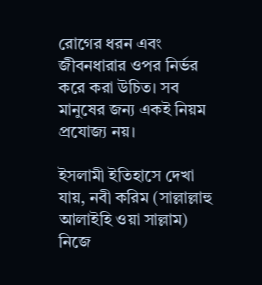রোগের ধরন এবং জীবনধারার ওপর নির্ভর করে করা উচিত। সব মানুষের জন্য একই নিয়ম প্রযোজ্য নয়।

ইসলামী ইতিহাসে দেখা যায়, নবী করিম (সাল্লাল্লাহু আলাইহি ওয়া সাল্লাম) নিজে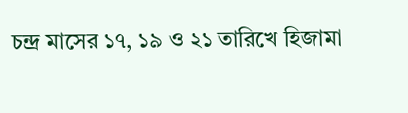চন্দ্র মাসের ১৭, ১৯ ও ২১ তারিখে হিজামা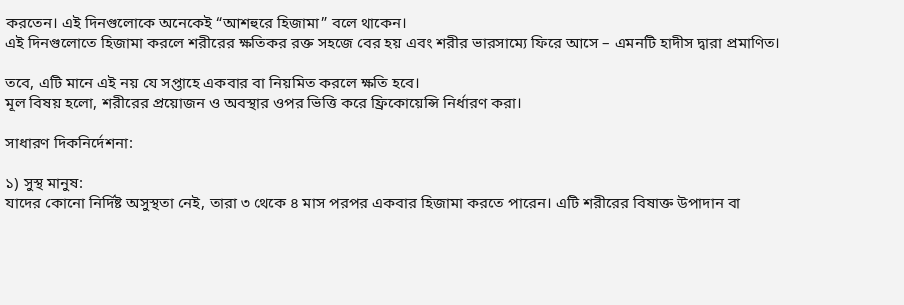করতেন। এই দিনগুলোকে অনেকেই “আশহুরে হিজামা” বলে থাকেন।
এই দিনগুলোতে হিজামা করলে শরীরের ক্ষতিকর রক্ত সহজে বের হয় এবং শরীর ভারসাম্যে ফিরে আসে – এমনটি হাদীস দ্বারা প্রমাণিত।

তবে, এটি মানে এই নয় যে সপ্তাহে একবার বা নিয়মিত করলে ক্ষতি হবে।
মূল বিষয় হলো, শরীরের প্রয়োজন ও অবস্থার ওপর ভিত্তি করে ফ্রিকোয়েন্সি নির্ধারণ করা।

সাধারণ দিকনির্দেশনা:

১) সুস্থ মানুষ:
যাদের কোনো নির্দিষ্ট অসুস্থতা নেই, তারা ৩ থেকে ৪ মাস পরপর একবার হিজামা করতে পারেন। এটি শরীরের বিষাক্ত উপাদান বা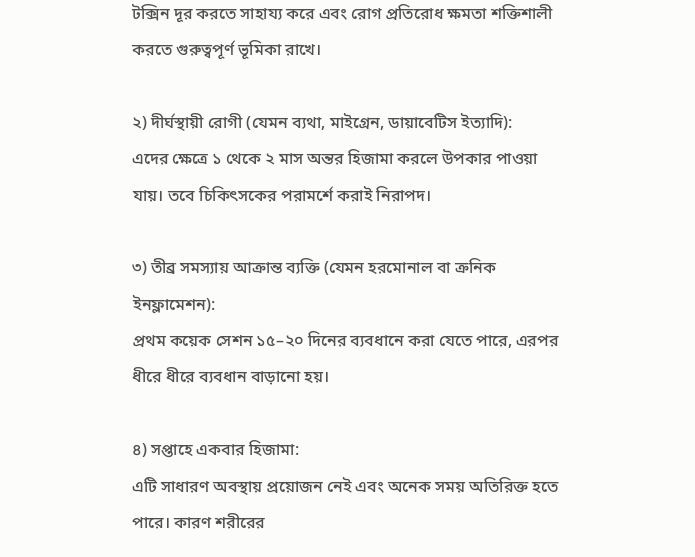টক্সিন দূর করতে সাহায্য করে এবং রোগ প্রতিরোধ ক্ষমতা শক্তিশালী করতে গুরুত্বপূর্ণ ভূমিকা রাখে।

২) দীর্ঘস্থায়ী রোগী (যেমন ব্যথা, মাইগ্রেন, ডায়াবেটিস ইত্যাদি):
এদের ক্ষেত্রে ১ থেকে ২ মাস অন্তর হিজামা করলে উপকার পাওয়া যায়। তবে চিকিৎসকের পরামর্শে করাই নিরাপদ।

৩) তীব্র সমস্যায় আক্রান্ত ব্যক্তি (যেমন হরমোনাল বা ক্রনিক ইনফ্লামেশন):
প্রথম কয়েক সেশন ১৫–২০ দিনের ব্যবধানে করা যেতে পারে, এরপর ধীরে ধীরে ব্যবধান বাড়ানো হয়।

৪) সপ্তাহে একবার হিজামা:
এটি সাধারণ অবস্থায় প্রয়োজন নেই এবং অনেক সময় অতিরিক্ত হতে পারে। কারণ শরীরের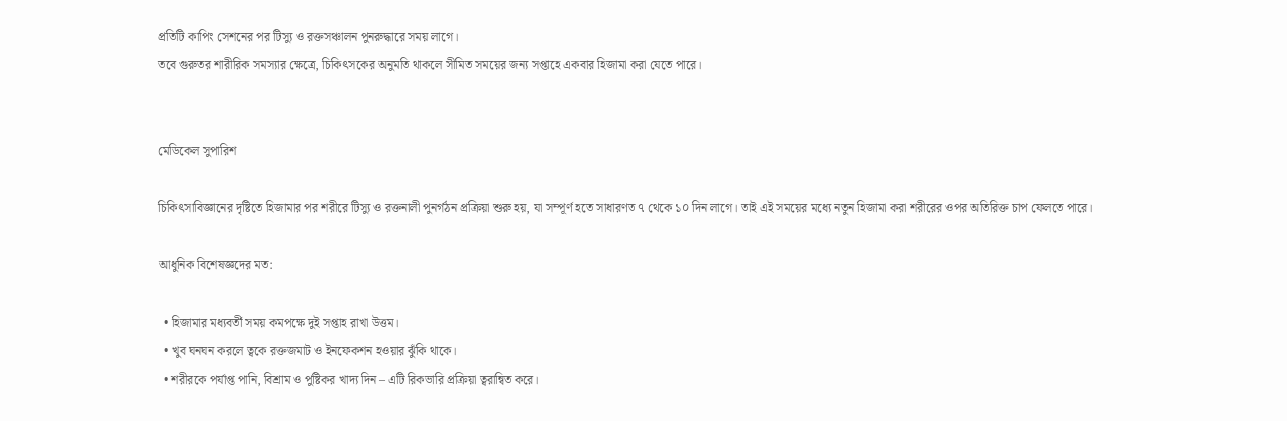প্রতিটি কাপিং সেশনের পর টিস্যু ও রক্তসঞ্চালন পুনরুদ্ধারে সময় লাগে।
তবে গুরুতর শারীরিক সমস্যার ক্ষেত্রে, চিকিৎসকের অনুমতি থাকলে সীমিত সময়ের জন্য সপ্তাহে একবার হিজামা করা যেতে পারে।


মেডিকেল সুপারিশ

চিকিৎসাবিজ্ঞানের দৃষ্টিতে হিজামার পর শরীরে টিস্যু ও রক্তনালী পুনর্গঠন প্রক্রিয়া শুরু হয়, যা সম্পূর্ণ হতে সাধারণত ৭ থেকে ১০ দিন লাগে। তাই এই সময়ের মধ্যে নতুন হিজামা করা শরীরের ওপর অতিরিক্ত চাপ ফেলতে পারে।

আধুনিক বিশেষজ্ঞদের মত:

  • হিজামার মধ্যবর্তী সময় কমপক্ষে দুই সপ্তাহ রাখা উত্তম।
  • খুব ঘনঘন করলে ত্বকে রক্তজমাট ও ইনফেকশন হওয়ার ঝুঁকি থাকে।
  • শরীরকে পর্যাপ্ত পানি, বিশ্রাম ও পুষ্টিকর খাদ্য দিন – এটি রিকভারি প্রক্রিয়া ত্বরান্বিত করে।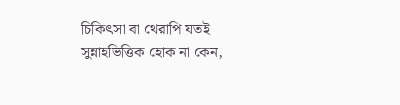চিকিৎসা বা থেরাপি যতই সুন্নাহভিত্তিক হোক না কেন,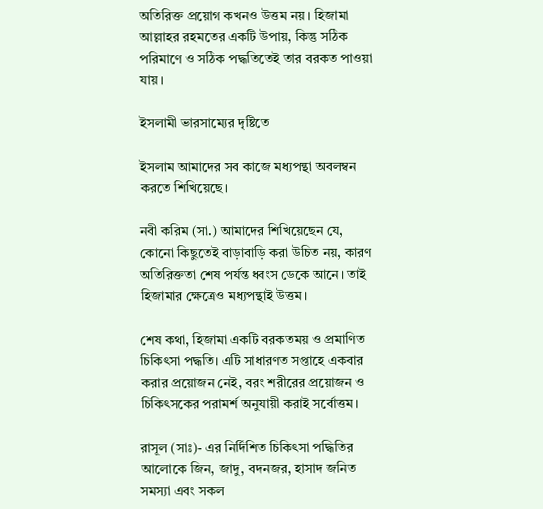অতিরিক্ত প্রয়োগ কখনও উত্তম নয়। হিজামা আল্লাহর রহমতের একটি উপায়, কিন্তু সঠিক পরিমাণে ও সঠিক পদ্ধতিতেই তার বরকত পাওয়া যায়।

ইসলামী ভারসাম্যের দৃষ্টিতে

ইসলাম আমাদের সব কাজে মধ্যপন্থা অবলম্বন করতে শিখিয়েছে।

নবী করিম (সা.) আমাদের শিখিয়েছেন যে, কোনো কিছুতেই বাড়াবাড়ি করা উচিত নয়, কারণ অতিরিক্ততা শেষ পর্যন্ত ধ্বংস ডেকে আনে। তাই হিজামার ক্ষেত্রেও মধ্যপন্থাই উত্তম।

শেষ কথা, হিজামা একটি বরকতময় ও প্রমাণিত চিকিৎসা পদ্ধতি। এটি সাধারণত সপ্তাহে একবার করার প্রয়োজন নেই, বরং শরীরের প্রয়োজন ও চিকিৎসকের পরামর্শ অনুযায়ী করাই সর্বোত্তম।

রাসূল (সাঃ)- এর নির্দিশিত চিকিৎসা পদ্ধিতির আলোকে জিন, জাদু, বদনজর, হাসাদ জনিত সমস্যা এবং সকল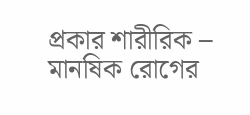প্রকার শারীরিক – মানষিক রোগের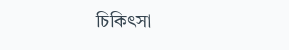চিকিৎসা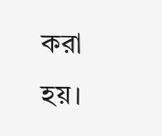করা হয়।